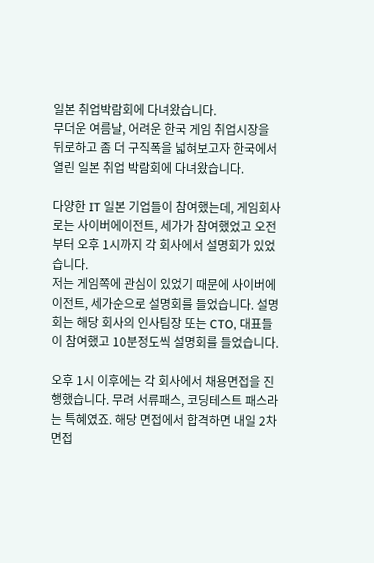일본 취업박람회에 다녀왔습니다.
무더운 여름날, 어려운 한국 게임 취업시장을 뒤로하고 좀 더 구직폭을 넓혀보고자 한국에서 열린 일본 취업 박람회에 다녀왔습니다.

다양한 IT 일본 기업들이 참여했는데, 게임회사로는 사이버에이전트, 세가가 참여했었고 오전부터 오후 1시까지 각 회사에서 설명회가 있었습니다.
저는 게임쪽에 관심이 있었기 때문에 사이버에이전트, 세가순으로 설명회를 들었습니다. 설명회는 해당 회사의 인사팀장 또는 CTO, 대표들이 참여했고 10분정도씩 설명회를 들었습니다.

오후 1시 이후에는 각 회사에서 채용면접을 진행했습니다. 무려 서류패스, 코딩테스트 패스라는 특혜였죠. 해당 면접에서 합격하면 내일 2차면접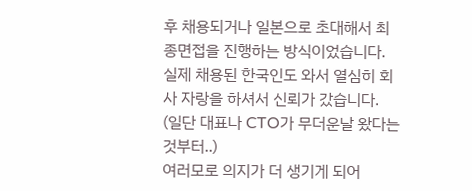후 채용되거나 일본으로 초대해서 최종면접을 진행하는 방식이었습니다.
실제 채용된 한국인도 와서 열심히 회사 자랑을 하셔서 신뢰가 갔습니다. (일단 대표나 CTO가 무더운날 왔다는 것부터..)
여러모로 의지가 더 생기게 되어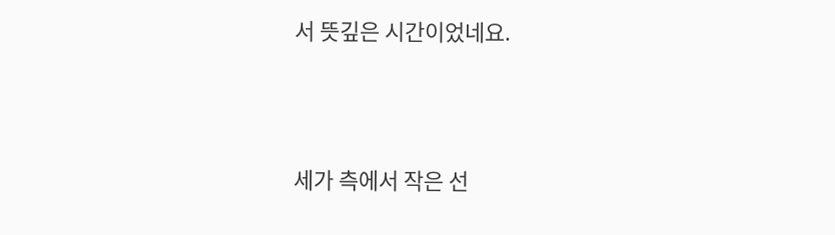서 뜻깊은 시간이었네요.



세가 측에서 작은 선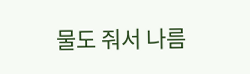물도 줘서 나름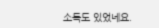소득도 있었네요.